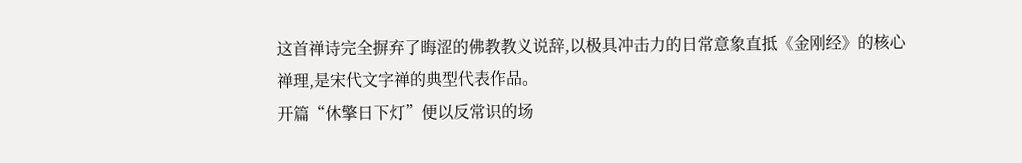这首禅诗完全摒弃了晦涩的佛教教义说辞,以极具冲击力的日常意象直抵《金刚经》的核心禅理,是宋代文字禅的典型代表作品。
开篇“休擎日下灯”便以反常识的场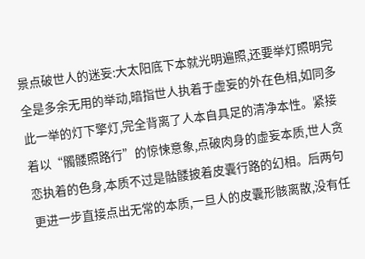景点破世人的迷妄:大太阳底下本就光明遍照,还要举灯照明完全是多余无用的举动,暗指世人执着于虚妄的外在色相,如同多此一举的灯下擎灯,完全背离了人本自具足的清净本性。紧接着以“髑髅照路行”的惊悚意象,点破肉身的虚妄本质,世人贪恋执着的色身,本质不过是骷髅披着皮囊行路的幻相。后两句更进一步直接点出无常的本质,一旦人的皮囊形骸离散,没有任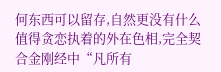何东西可以留存,自然更没有什么值得贪恋执着的外在色相,完全契合金刚经中“凡所有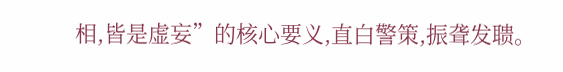相,皆是虚妄”的核心要义,直白警策,振聋发聩。